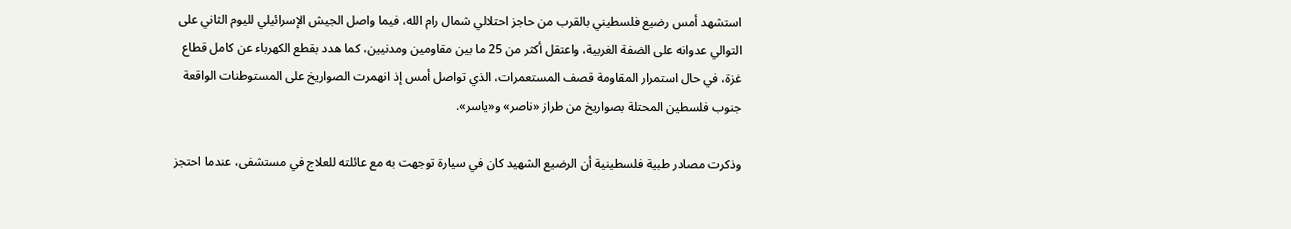استشهد أمس رضيع فلسطيني بالقرب من حاجز احتلالي شمال رام الله، فيما واصل الجيش الإسرائيلي لليوم الثاني على التوالي عدوانه على الضفة الغربية، واعتقل أكثر من 25 ما بين مقاومين ومدنيين، كما هدد بقطع الكهرباء عن كامل قطاع غزة، في حال استمرار المقاومة قصف المستعمرات، الذي تواصل أمس إذ انهمرت الصواريخ على المستوطنات الواقعة جنوب فلسطين المحتلة بصواريخ من طراز «ناصر» و«ياسر».

وذكرت مصادر طبية فلسطينية أن الرضيع الشهيد كان في سيارة توجهت به مع عائلته للعلاج في مستشفى، عندما احتجز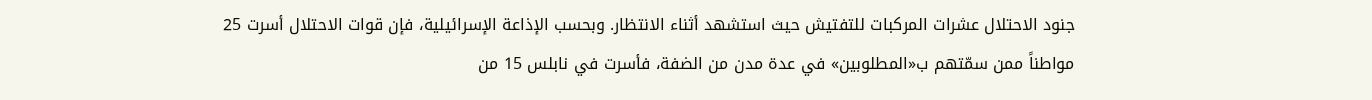جنود الاحتلال عشرات المركبات للتفتيش حيث استشهد أثناء الانتظار. وبحسب الإذاعة الإسرائيلية، فإن قوات الاحتلال أسرت 25 مواطناً ممن سمّتهم ب«المطلوبين» في عدة مدن من الضفة، فأسرت في نابلس 15 من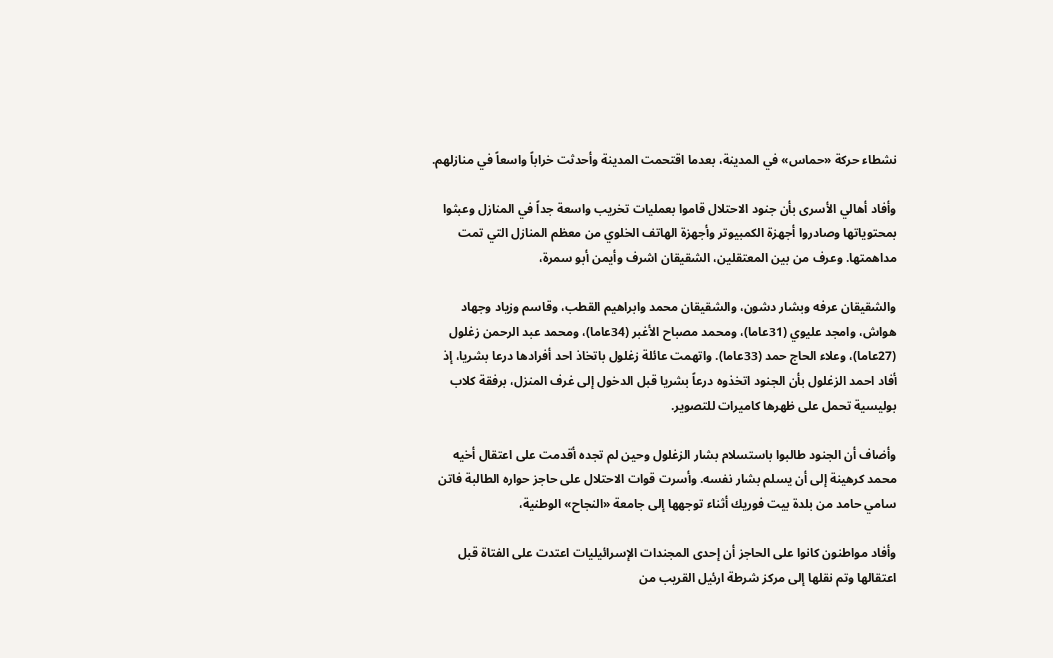نشطاء حركة «حماس» في المدينة، بعدما اقتحمت المدينة وأحدثت خراباً واسعاً في منازلهم.

وأفاد أهالي الأسرى بأن جنود الاحتلال قاموا بعمليات تخريب واسعة جداً في المنازل وعبثوا بمحتوياتها وصادروا أجهزة الكمبيوتر وأجهزة الهاتف الخلوي من معظم المنازل التي تمت مداهمتها. وعرف من بين المعتقلين، الشقيقان اشرف وأيمن أبو سمرة،

والشقيقان عرفه وبشار دشون، والشقيقان محمد وابراهيم القطب، وقاسم وزياد وجهاد هواش، وامجد عليوي (31عاما)، ومحمد مصباح الأغبر (34عاما)، ومحمد عبد الرحمن زغلول (27عاما)، وعلاء الحاج حمد (33عاما). واتهمت عائلة زغلول باتخاذ احد أفرادها درعا بشريا، إذ أفاد احمد الزغلول بأن الجنود اتخذوه درعاً بشريا قبل الدخول إلى غرف المنزل، برفقة كلاب بوليسية تحمل على ظهرها كاميرات للتصوير.

وأضاف أن الجنود طالبوا باستسلام بشار الزغلول وحين لم تجده أقدمت على اعتقال أخيه محمد كرهينة إلى أن يسلم بشار نفسه. وأسرت قوات الاحتلال على حاجز حواره الطالبة فاتن سامي حامد من بلدة بيت فوريك أثناء توجهها إلى جامعة «النجاح» الوطنية،

وأفاد مواطنون كانوا على الحاجز أن إحدى المجندات الإسرائيليات اعتدت على الفتاة قبل اعتقالها وتم نقلها إلى مركز شرطة ارئيل القريب من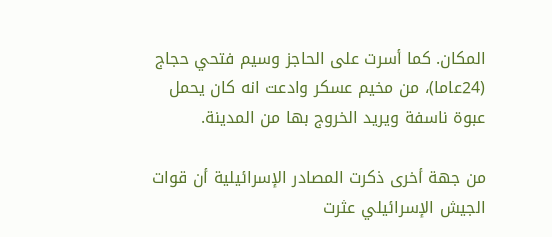المكان. كما أسرت على الحاجز وسيم فتحي حجاج (24عاما)، من مخيم عسكر وادعت انه كان يحمل عبوة ناسفة ويريد الخروج بها من المدينة.

من جهة أخرى ذكرت المصادر الإسرائيلية أن قوات الجيش الإسرائيلي عثرت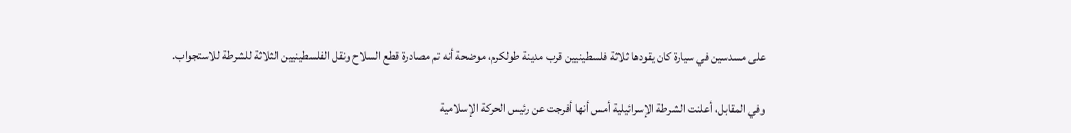على مسدسين في سيارة كان يقودها ثلاثة فلسطينيين قرب مدينة طولكرم، موضحة أنه تم مصادرة قطع السلاح ونقل الفلسطينيين الثلاثة للشرطة للاستجواب.

وفي المقابل، أعلنت الشرطة الإسرائيلية أمس أنها أفرجت عن رئيس الحركة الإسلامية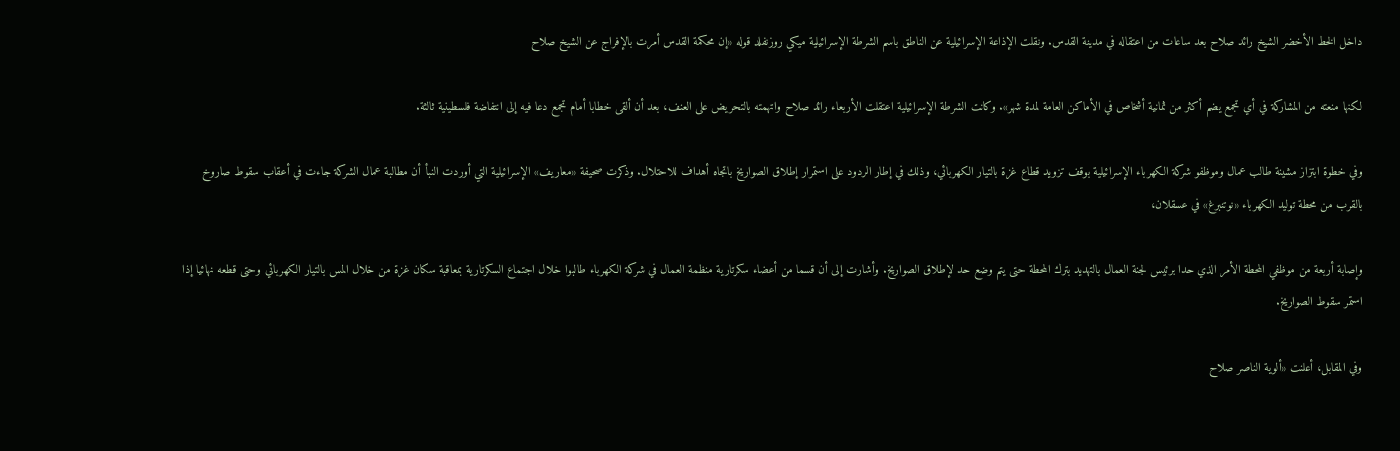داخل الخط الأخضر الشيخ رائد صلاح بعد ساعات من اعتقاله في مدينة القدس. ونقلت الإذاعة الإسرائيلية عن الناطق باسم الشرطة الإسرائيلية ميكي روزنفلد قوله «إن محكمة القدس أمرت بالإفراج عن الشيخ صلاح

لكنها منعته من المشاركة في أي تجمع يضم أكثر من ثمانية أشخاص في الأماكن العامة لمدة شهر». وكانت الشرطة الإسرائيلية اعتقلت الأربعاء رائد صلاح واتهمته بالتحريض على العنف، بعد أن ألقى خطابا أمام تجمع دعا فيه إلى انتفاضة فلسطينية ثالثة.

وفي خطوة ابتزاز مشينة طالب عمال وموظفو شركة الكهرباء الإسرائيلية بوقف تزويد قطاع غزة بالتيار الكهربائي، وذلك في إطار الردود على استمرار إطلاق الصواريخ باتجاه أهداف للاحتلال. وذكرت صحيفة «معاريف» الإسرائيلية التي أوردت النبأ أن مطالبة عمال الشركة جاءت في أعقاب سقوط صاروخ بالقرب من محطة توليد الكهرباء «نوتنبرغ» في عسقلان،

وإصابة أربعة من موظفي المحطة الأمر الذي حدا برئيس لجنة العمال بالتهديد بترك المحطة حتى يتم وضع حد لإطلاق الصواريخ. وأشارت إلى أن قسما من أعضاء سكرتارية منظمة العمال في شركة الكهرباء طالبوا خلال اجتماع السكرتارية بمعاقبة سكان غزة من خلال المس بالتيار الكهربائي وحتى قطعه نهائيا إذا استمر سقوط الصواريخ.

وفي المقابل، أعلنت «ألوية الناصر صلاح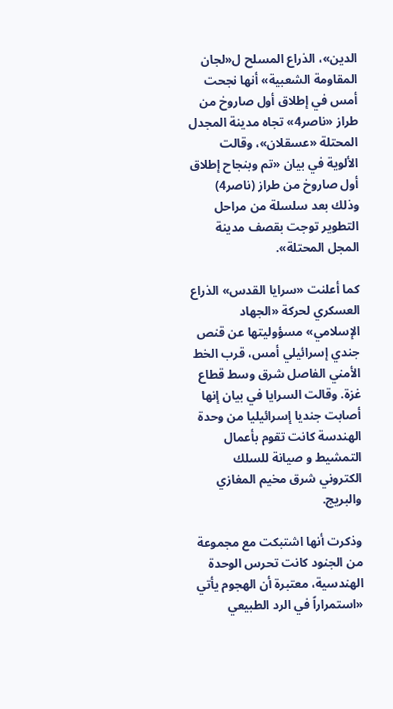الدين»، الذراع المسلح ل«لجان المقاومة الشعبية» أنها نجحت أمس في إطلاق أول صاروخ من طراز «ناصر4» تجاه مدينة المجدل المحتلة «عسقلان»، وقالت الألوية في بيان «تم وبنجاح إطلاق أول صاروخ من طراز (ناصر4) وذلك بعد سلسلة من مراحل التطوير توجت بقصف مدينة المجل المحتلة».

كما أعلنت «سرايا القدس» الذراع العسكري لحركة «الجهاد الإسلامي» مسؤوليتها عن قنص جندي إسرائيلي أمس، قرب الخط الأمني الفاصل شرق وسط قطاع غزة. وقالت السرايا في بيان إنها أصابت جنديا إسرائيليا من وحدة الهندسة كانت تقوم بأعمال التمشيط و صيانة للسلك الكتروني شرق مخيم المغازي والبريج.

وذكرت أنها اشتبكت مع مجموعة من الجنود كانت تحرس الوحدة الهندسية، معتبرة أن الهجوم يأتي «استمراراً في الرد الطبيعي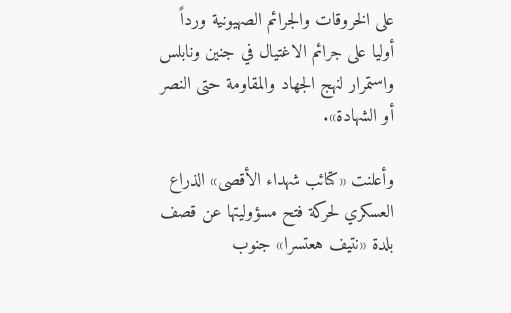على الخروقات والجرائم الصهيونية ورداً أوليا على جرائم الاغتيال في جنين ونابلس واستمرار لنهج الجهاد والمقاومة حتى النصر أو الشهادة».

وأعلنت «كتائب شهداء الأقصى» الذراع العسكري لحركة فتح مسؤوليتها عن قصف بلدة «نتيف هعتسرا» جنوب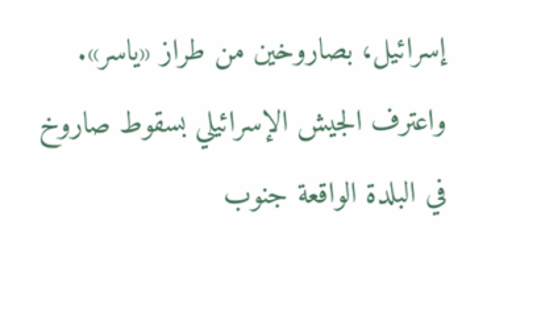إسرائيل، بصاروخين من طراز «ياسر». واعترف الجيش الإسرائيلي بسقوط صاروخ في البلدة الواقعة جنوب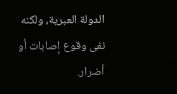الدولة العبرية، ولكنه نفى وقوع إصابات أو أضرار.